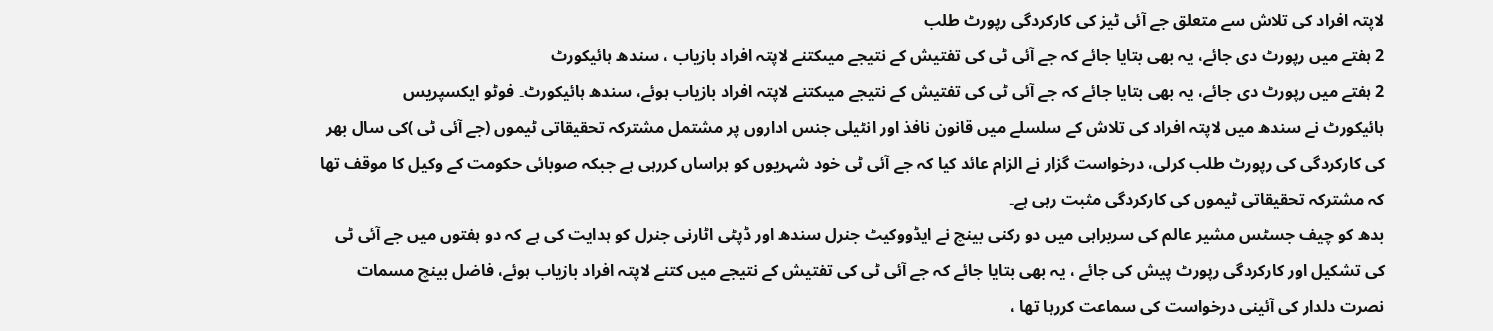لاپتہ افراد کی تلاش سے متعلق جے آئی ٹیز کی کارکردگی رپورٹ طلب
2 ہفتے میں رپورٹ دی جائے، یہ بھی بتایا جائے کہ جے آئی ٹی کی تفتیش کے نتیجے میںکتنے لاپتہ افراد بازیاب ، سندھ ہائیکورٹ
2 ہفتے میں رپورٹ دی جائے، یہ بھی بتایا جائے کہ جے آئی ٹی کی تفتیش کے نتیجے میںکتنے لاپتہ افراد بازیاب ہوئے، سندھ ہائیکورٹ۔ فوٹو ایکسپریس
ہائیکورٹ نے سندھ میں لاپتہ افراد کی تلاش کے سلسلے میں قانون نافذ اور انٹیلی جنس اداروں پر مشتمل مشترکہ تحقیقاتی ٹیموں (جے آئی ٹی )کی سال بھر کی کارکردگی کی رپورٹ طلب کرلی، درخواست گزار نے الزام عائد کیا کہ جے آئی ٹی خود شہریوں کو ہراساں کررہی ہے جبکہ صوبائی حکومت کے وکیل کا موقف تھا کہ مشترکہ تحقیقاتی ٹیموں کی کارکردگی مثبت رہی ہے۔
بدھ کو چیف جسٹس مشیر عالم کی سربراہی میں دو رکنی بینچ نے ایڈووکیٹ جنرل سندھ اور ڈپٹی اٹارنی جنرل کو ہدایت کی ہے کہ دو ہفتوں میں جے آئی ٹی کی تشکیل اور کارکردگی رپورٹ پیش کی جائے ، یہ بھی بتایا جائے کہ جے آئی ٹی کی تفتیش کے نتیجے میں کتنے لاپتہ افراد بازیاب ہوئے، فاضل بینچ مسمات نصرت دلدار کی آئینی درخواست کی سماعت کررہا تھا ،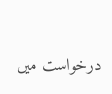درخواست میں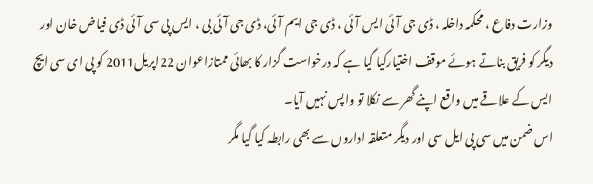وزارت دفاع ، محکمہ داخلہ ، ڈی جی آئی ایس آئی ، ڈی جی ایم آئی، ڈی جی آئی بی ، ایس پی سی آئی ڈی فیاض خان اور دیگر کو فریق بناتے ہوئے موقف اختیارکیا گیا ہے کہ درخواست گزار کا بھائی ممتازاعوان 22اپریل2011 کو پی ای سی ایچ ایس کے علاقے میں واقع اپنے گھر سے نکلا تو واپس نہیں آیا۔
اس ضمن میں سی پی ایل سی اور دیگر متعلقہ اداروں سے بھی رابطہ کیا گیا مگر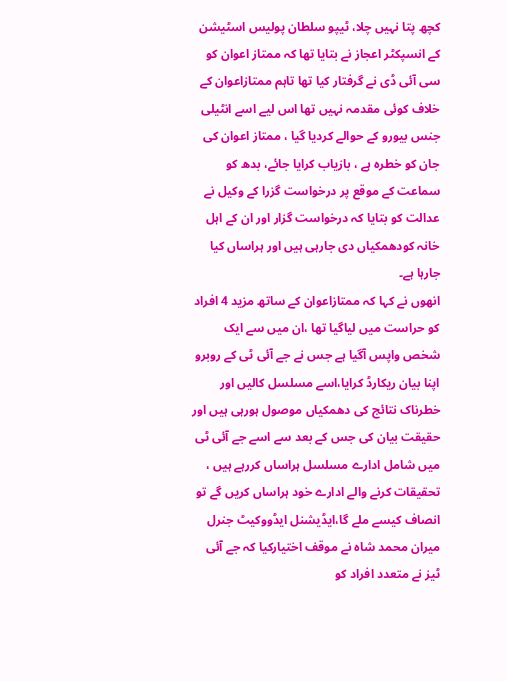کچھ پتا نہیں چلا، ٹیپو سلطان پولیس اسٹیشن کے انسپکٹر اعجاز نے بتایا تھا کہ ممتاز اعوان کو سی آئی ڈی نے گرفتار کیا تھا تاہم ممتازاعوان کے خلاف کوئی مقدمہ نہیں تھا اس لیے اسے انٹیلی جنس بیورو کے حوالے کردیا گیا ، ممتاز اعوان کی جان کو خطرہ ہے ، بازیاب کرایا جائے، بدھ کو سماعت کے موقع پر درخواست گزرا کے وکیل نے عدالت کو بتایا کہ درخواست گزار اور ان کے اہل خانہ کودھمکیاں دی جارہی ہیں اور ہراساں کیا جارہا ہے۔
انھوں نے کہا کہ ممتازاعوان کے ساتھ مزید 4 افراد کو حراست میں لیاگیا تھا ،ان میں سے ایک شخص واپس آگیا ہے جس نے جے آئی ٹی کے روبرو اپنا بیان ریکارڈ کرایا،اسے مسلسل کالیں اور خطرناک نتائج کی دھمکیاں موصول ہورہی ہیں اور حقیقت بیان کی جس کے بعد سے اسے جے آئی ٹی میں شامل ادارے مسلسل ہراساں کررہے ہیں ، تحقیقات کرنے والے ادارے خود ہراساں کریں گے تو انصاف کیسے ملے گا،ایڈیشنل ایڈووکیٹ جنرل میران محمد شاہ نے موقف اختیارکیا کہ جے آئی ٹیز نے متعدد افراد کو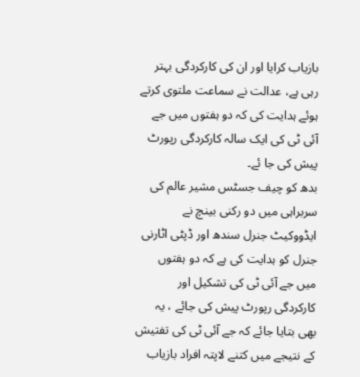بازیاب کرایا اور ان کی کارکردگی بہتر رہی ہے، عدالت نے سماعت ملتوی کرتے ہوئے ہدایت کی کہ دو ہفتوں میں جے آئی ٹی کی ایک سالہ کارکردگی رپورٹ پیش کی جا ئے۔
بدھ کو چیف جسٹس مشیر عالم کی سربراہی میں دو رکنی بینچ نے ایڈووکیٹ جنرل سندھ اور ڈپٹی اٹارنی جنرل کو ہدایت کی ہے کہ دو ہفتوں میں جے آئی ٹی کی تشکیل اور کارکردگی رپورٹ پیش کی جائے ، یہ بھی بتایا جائے کہ جے آئی ٹی کی تفتیش کے نتیجے میں کتنے لاپتہ افراد بازیاب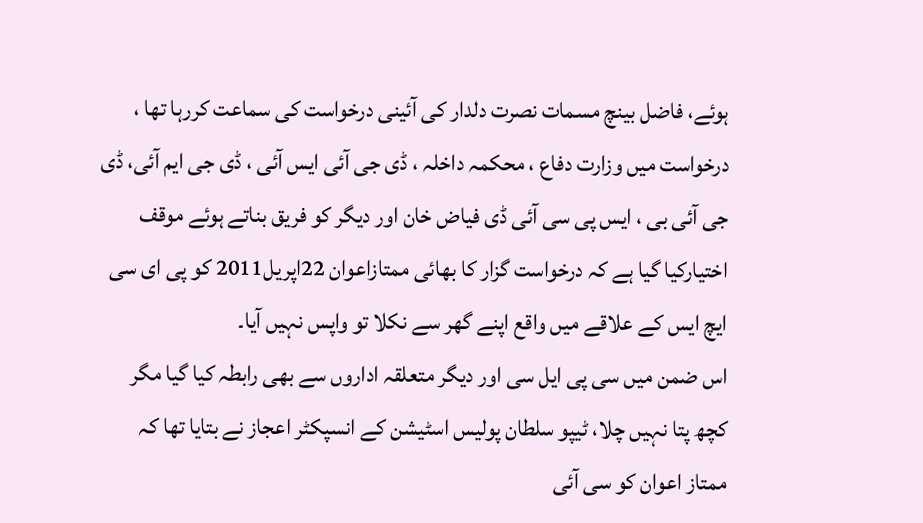ہوئے، فاضل بینچ مسمات نصرت دلدار کی آئینی درخواست کی سماعت کررہا تھا ، درخواست میں وزارت دفاع ، محکمہ داخلہ ، ڈی جی آئی ایس آئی ، ڈی جی ایم آئی، ڈی جی آئی بی ، ایس پی سی آئی ڈی فیاض خان اور دیگر کو فریق بناتے ہوئے موقف اختیارکیا گیا ہے کہ درخواست گزار کا بھائی ممتازاعوان 22اپریل2011 کو پی ای سی ایچ ایس کے علاقے میں واقع اپنے گھر سے نکلا تو واپس نہیں آیا۔
اس ضمن میں سی پی ایل سی اور دیگر متعلقہ اداروں سے بھی رابطہ کیا گیا مگر کچھ پتا نہیں چلا، ٹیپو سلطان پولیس اسٹیشن کے انسپکٹر اعجاز نے بتایا تھا کہ ممتاز اعوان کو سی آئی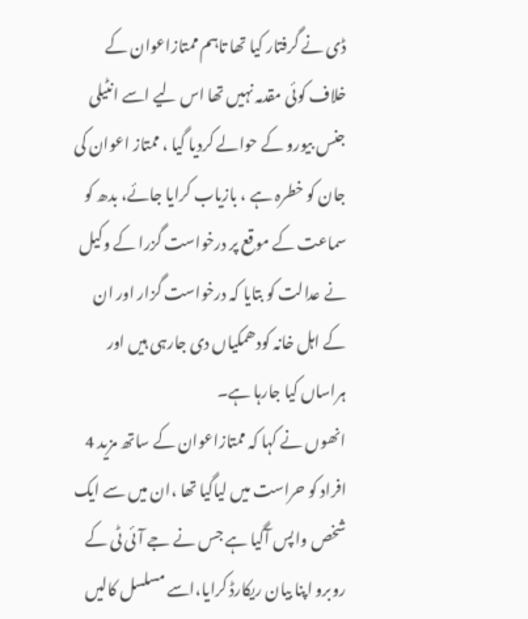ڈی نے گرفتار کیا تھا تاہم ممتازاعوان کے خلاف کوئی مقدمہ نہیں تھا اس لیے اسے انٹیلی جنس بیورو کے حوالے کردیا گیا ، ممتاز اعوان کی جان کو خطرہ ہے ، بازیاب کرایا جائے، بدھ کو سماعت کے موقع پر درخواست گزرا کے وکیل نے عدالت کو بتایا کہ درخواست گزار اور ان کے اہل خانہ کودھمکیاں دی جارہی ہیں اور ہراساں کیا جارہا ہے۔
انھوں نے کہا کہ ممتازاعوان کے ساتھ مزید 4 افراد کو حراست میں لیاگیا تھا ،ان میں سے ایک شخص واپس آگیا ہے جس نے جے آئی ٹی کے روبرو اپنا بیان ریکارڈ کرایا،اسے مسلسل کالیں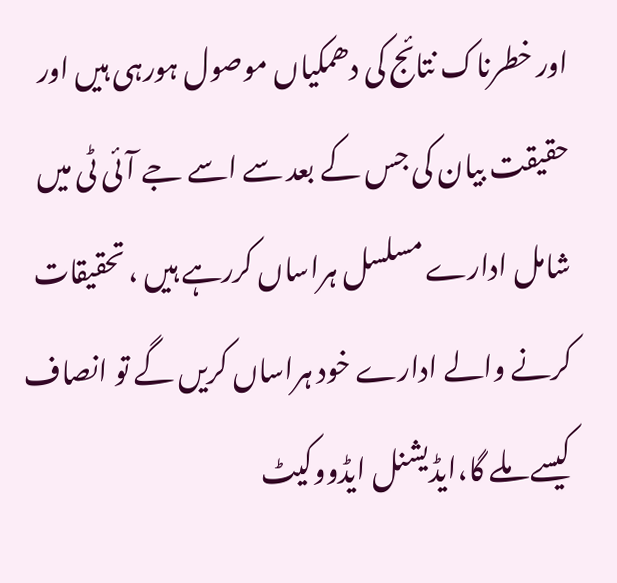اور خطرناک نتائج کی دھمکیاں موصول ہورہی ہیں اور حقیقت بیان کی جس کے بعد سے اسے جے آئی ٹی میں شامل ادارے مسلسل ہراساں کررہے ہیں ، تحقیقات کرنے والے ادارے خود ہراساں کریں گے تو انصاف کیسے ملے گا،ایڈیشنل ایڈووکیٹ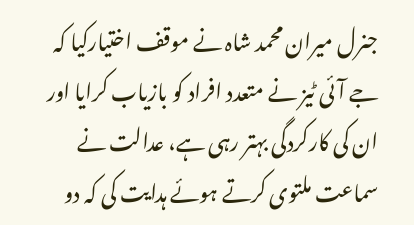جنرل میران محمد شاہ نے موقف اختیارکیا کہ جے آئی ٹیز نے متعدد افراد کو بازیاب کرایا اور ان کی کارکردگی بہتر رہی ہے، عدالت نے سماعت ملتوی کرتے ہوئے ہدایت کی کہ دو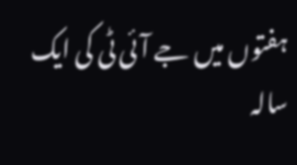ہفتوں میں جے آئی ٹی کی ایک سالہ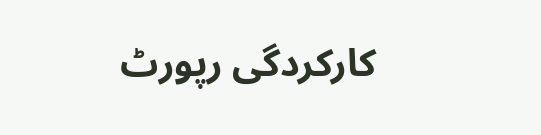کارکردگی رپورٹ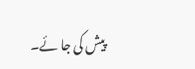پیش کی جا ئے۔